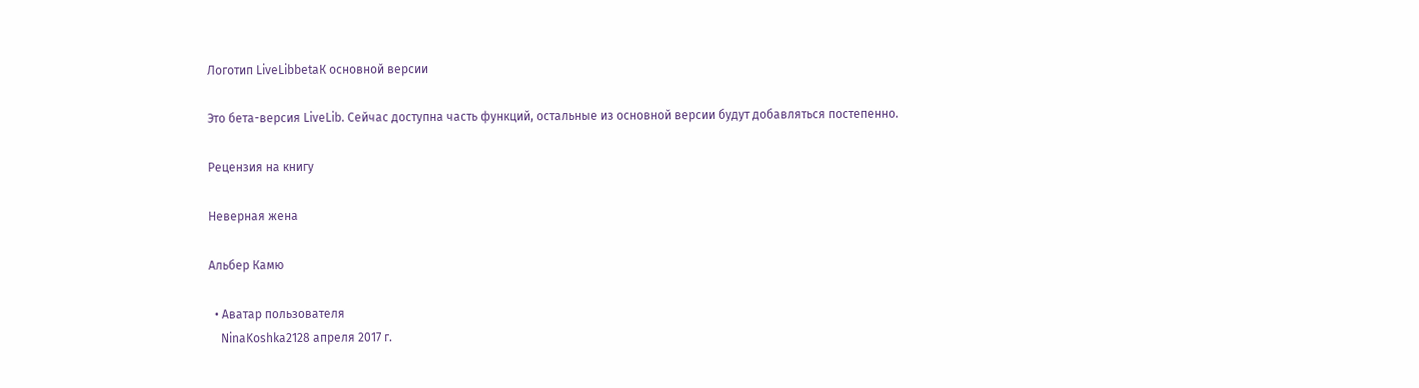Логотип LiveLibbetaК основной версии

Это бета-версия LiveLib. Сейчас доступна часть функций, остальные из основной версии будут добавляться постепенно.

Рецензия на книгу

Неверная жена

Альбер Камю

  • Аватар пользователя
    NinaKoshka2128 апреля 2017 г.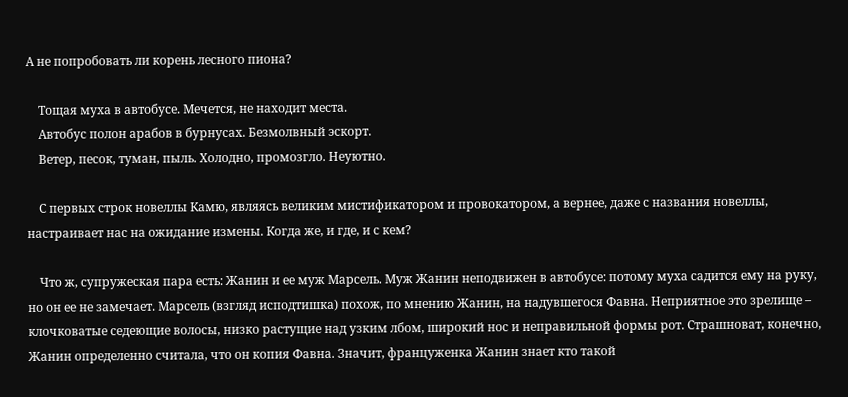А не попробовать ли корень лесного пиона?

    Тощая муха в автобусе. Мечется, не находит места.
    Автобус полон арабов в бурнусах. Безмолвный эскорт.
    Ветер, песок, туман, пыль. Холодно, промозгло. Неуютно.

    С первых строк новеллы Камю, являясь великим мистификатором и провокатором, а вернее, даже с названия новеллы, настраивает нас на ожидание измены. Когда же, и где, и с кем?

    Что ж, супружеская пара есть: Жанин и ее муж Марсель. Муж Жанин неподвижен в автобусе: потому муха садится ему на руку, но он ее не замечает. Марсель (взгляд исподтишка) похож, по мнению Жанин, на надувшегося Фавна. Неприятное это зрелище – клочковатые седеющие волосы, низко растущие над узким лбом, широкий нос и неправильной формы рот. Страшноват, конечно, Жанин определенно считала, что он копия Фавна. Значит, француженка Жанин знает кто такой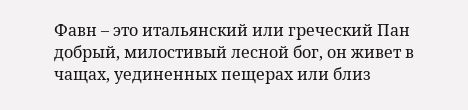Фавн – это итальянский или греческий Пан добрый, милостивый лесной бог, он живет в чащах, уединенных пещерах или близ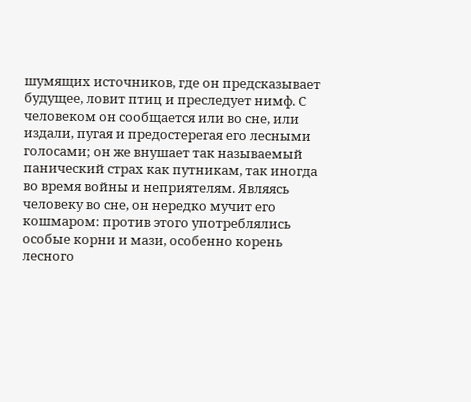шумящих источников, где он предсказывает будущее, ловит птиц и преследует нимф. С человеком он сообщается или во сне, или издали, пугая и предостерегая его лесными голосами; он же внушает так называемый панический страх как путникам, так иногда во время войны и неприятелям. Являясь человеку во сне, он нередко мучит его кошмаром: против этого употреблялись особые корни и мази, особенно корень лесного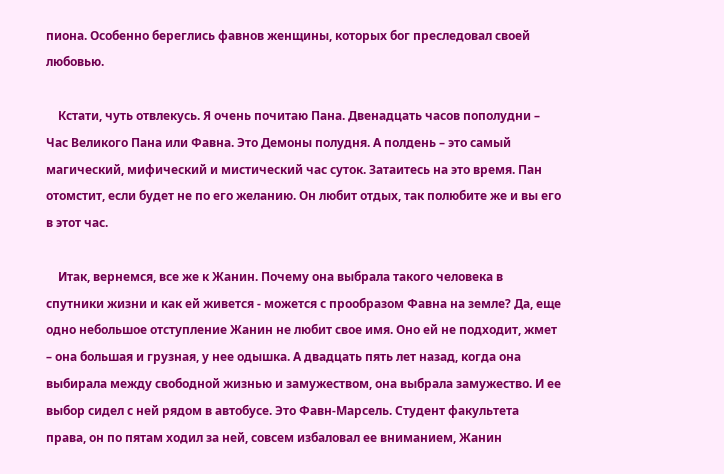пиона. Особенно береглись фавнов женщины, которых бог преследовал своей любовью.

    Кстати, чуть отвлекусь. Я очень почитаю Пана. Двенадцать часов пополудни – Час Великого Пана или Фавна. Это Демоны полудня. А полдень – это самый магический, мифический и мистический час суток. Затаитесь на это время. Пан отомстит, если будет не по его желанию. Он любит отдых, так полюбите же и вы его в этот час.

    Итак, вернемся, все же к Жанин. Почему она выбрала такого человека в спутники жизни и как ей живется - можется с прообразом Фавна на земле? Да, еще одно небольшое отступление Жанин не любит свое имя. Оно ей не подходит, жмет – она большая и грузная, у нее одышка. А двадцать пять лет назад, когда она выбирала между свободной жизнью и замужеством, она выбрала замужество. И ее выбор сидел с ней рядом в автобусе. Это Фавн-Марсель. Студент факультета права, он по пятам ходил за ней, совсем избаловал ее вниманием, Жанин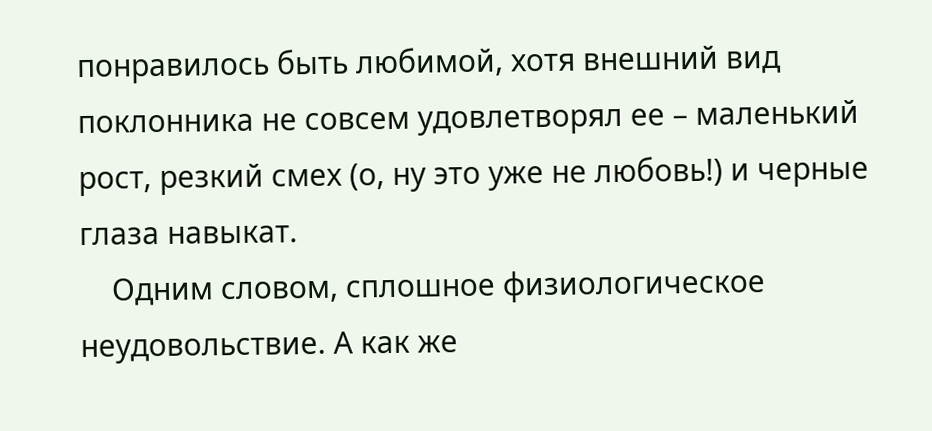понравилось быть любимой, хотя внешний вид поклонника не совсем удовлетворял ее – маленький рост, резкий смех (о, ну это уже не любовь!) и черные глаза навыкат.
    Одним словом, сплошное физиологическое неудовольствие. А как же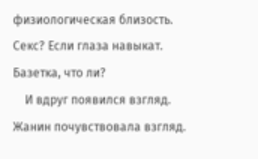физиологическая близость. Секс? Если глаза навыкат. Базетка, что ли?
    И вдруг появился взгляд. Жанин почувствовала взгляд.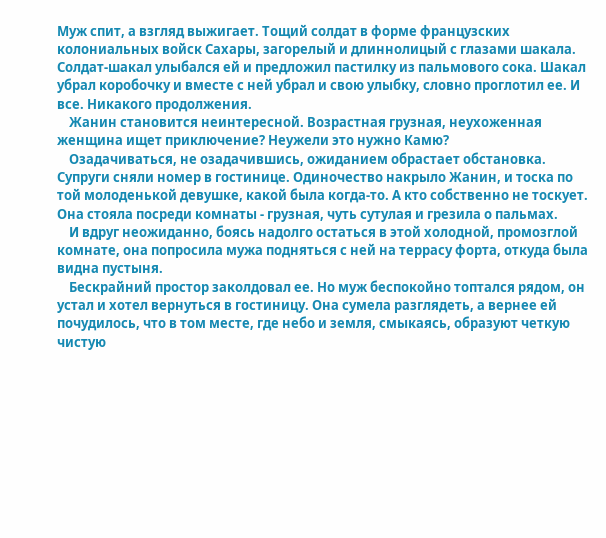Муж спит, а взгляд выжигает. Тощий солдат в форме французских колониальных войск Сахары, загорелый и длиннолицый с глазами шакала. Солдат-шакал улыбался ей и предложил пастилку из пальмового сока. Шакал убрал коробочку и вместе с ней убрал и свою улыбку, словно проглотил ее. И все. Никакого продолжения.
    Жанин становится неинтересной. Возрастная грузная, неухоженная женщина ищет приключение? Неужели это нужно Камю?
    Озадачиваться, не озадачившись, ожиданием обрастает обстановка. Супруги сняли номер в гостинице. Одиночество накрыло Жанин, и тоска по той молоденькой девушке, какой была когда-то. А кто собственно не тоскует. Она стояла посреди комнаты - грузная, чуть сутулая и грезила о пальмах.
    И вдруг неожиданно, боясь надолго остаться в этой холодной, промозглой комнате, она попросила мужа подняться с ней на террасу форта, откуда была видна пустыня.
    Бескрайний простор заколдовал ее. Но муж беспокойно топтался рядом, он устал и хотел вернуться в гостиницу. Она сумела разглядеть, а вернее ей почудилось, что в том месте, где небо и земля, смыкаясь, образуют четкую чистую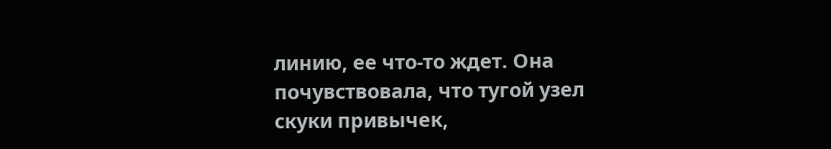линию, ее что-то ждет. Она почувствовала, что тугой узел скуки привычек,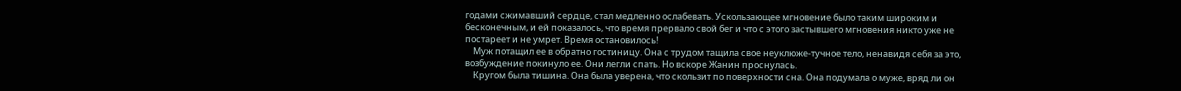годами сжимавший сердце, стал медленно ослабевать. Ускользающее мгновение было таким широким и бесконечным, и ей показалось, что время прервало свой бег и что с этого застывшего мгновения никто уже не постареет и не умрет. Время остановилось!
    Муж потащил ее в обратно гостиницу. Она с трудом тащила свое неуклюже-тучное тело, ненавидя себя за это, возбуждение покинуло ее. Они легли спать. Но вскоре Жанин проснулась.
    Кругом была тишина. Она была уверена, что скользит по поверхности сна. Она подумала о муже, вряд ли он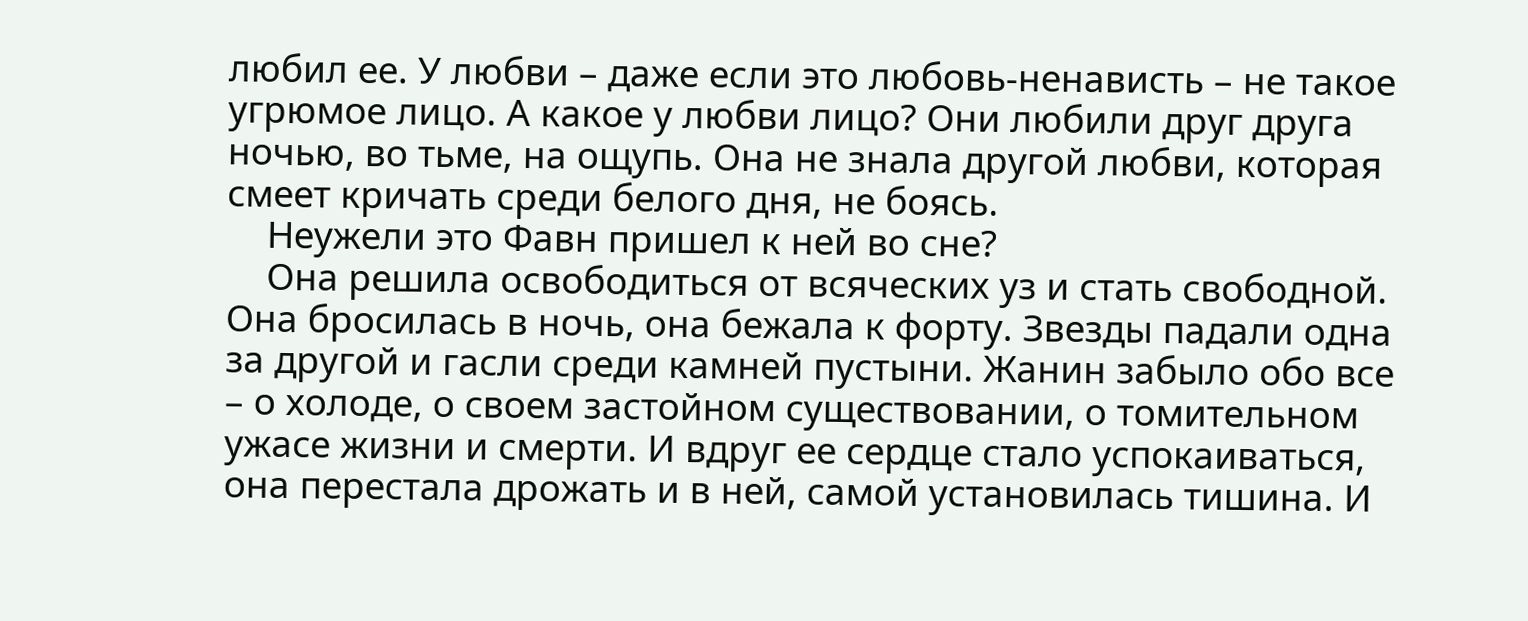любил ее. У любви – даже если это любовь-ненависть – не такое угрюмое лицо. А какое у любви лицо? Они любили друг друга ночью, во тьме, на ощупь. Она не знала другой любви, которая смеет кричать среди белого дня, не боясь.
    Неужели это Фавн пришел к ней во сне?
    Она решила освободиться от всяческих уз и стать свободной. Она бросилась в ночь, она бежала к форту. Звезды падали одна за другой и гасли среди камней пустыни. Жанин забыло обо все – о холоде, о своем застойном существовании, о томительном ужасе жизни и смерти. И вдруг ее сердце стало успокаиваться, она перестала дрожать и в ней, самой установилась тишина. И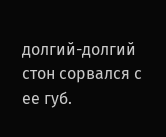долгий-долгий стон сорвался с ее губ.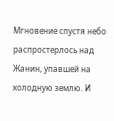Мгновение спустя небо распростерлось над Жанин, упавшей на холодную землю. И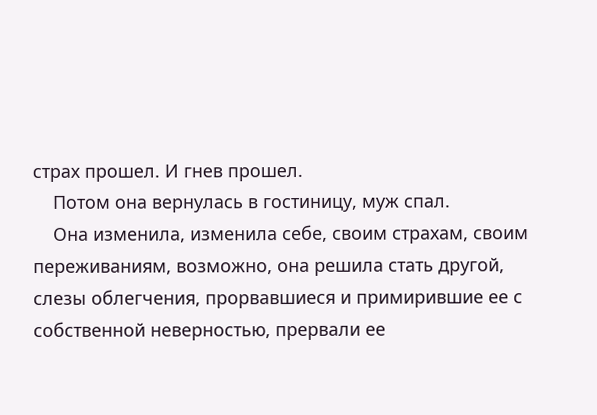страх прошел. И гнев прошел.
    Потом она вернулась в гостиницу, муж спал.
    Она изменила, изменила себе, своим страхам, своим переживаниям, возможно, она решила стать другой, слезы облегчения, прорвавшиеся и примирившие ее с собственной неверностью, прервали ее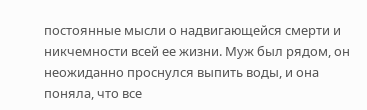постоянные мысли о надвигающейся смерти и никчемности всей ее жизни. Муж был рядом, он неожиданно проснулся выпить воды, и она поняла, что все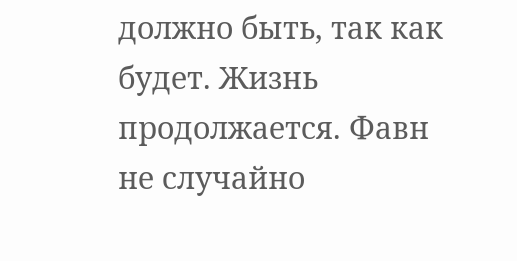должно быть, так как будет. Жизнь продолжается. Фавн не случайно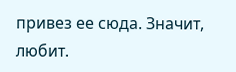привез ее сюда. Значит, любит.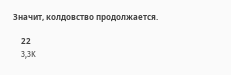Значит, колдовство продолжается.

    22
    3,3K